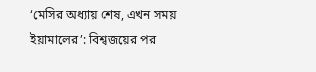‘মেসির অধ্যায় শেষ, এখন সময় ইয়ামালের’: বিশ্বজয়ের পর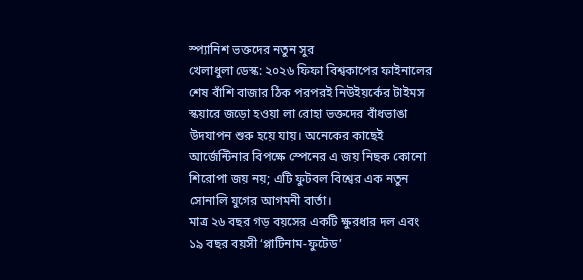স্প্যানিশ ভক্তদের নতুন সুর
খেলাধুলা ডেস্ক: ২০২৬ ফিফা বিশ্বকাপের ফাইনালের শেষ বাঁশি বাজার ঠিক পরপরই নিউইয়র্কের টাইমস স্কয়ারে জড়ো হওয়া লা রোহা ভক্তদের বাঁধভাঙা উদযাপন শুরু হয়ে যায়। অনেকের কাছেই আর্জেন্টিনার বিপক্ষে স্পেনের এ জয় নিছক কোনো শিরোপা জয় নয়; এটি ফুটবল বিশ্বের এক নতুন সোনালি যুগের আগমনী বার্তা।
মাত্র ২৬ বছর গড় বয়সের একটি ক্ষুরধার দল এবং ১৯ বছর বয়সী ‘প্লাটিনাম-ফুটেড’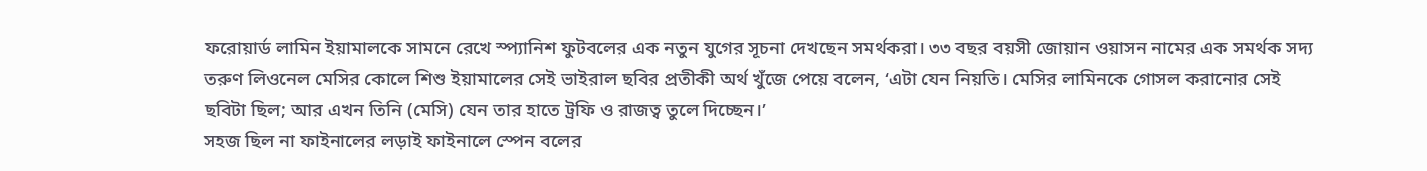ফরোয়ার্ড লামিন ইয়ামালকে সামনে রেখে স্প্যানিশ ফুটবলের এক নতুন যুগের সূচনা দেখছেন সমর্থকরা। ৩৩ বছর বয়সী জোয়ান ওয়াসন নামের এক সমর্থক সদ্য তরুণ লিওনেল মেসির কোলে শিশু ইয়ামালের সেই ভাইরাল ছবির প্রতীকী অর্থ খুঁজে পেয়ে বলেন, ‘এটা যেন নিয়তি। মেসির লামিনকে গোসল করানোর সেই ছবিটা ছিল; আর এখন তিনি (মেসি) যেন তার হাতে ট্রফি ও রাজত্ব তুলে দিচ্ছেন।’
সহজ ছিল না ফাইনালের লড়াই ফাইনালে স্পেন বলের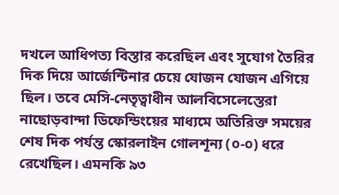দখলে আধিপত্য বিস্তার করেছিল এবং সুযোগ তৈরির দিক দিয়ে আর্জেন্টিনার চেয়ে যোজন যোজন এগিয়ে ছিল। তবে মেসি-নেতৃত্বাধীন আলবিসেলেস্তেরা নাছোড়বান্দা ডিফেন্ডিংয়ের মাধ্যমে অতিরিক্ত সময়ের শেষ দিক পর্যন্ত স্কোরলাইন গোলশূন্য (০-০) ধরে রেখেছিল। এমনকি ৯৩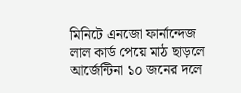মিনিটে এনজো ফার্নান্দেজ লাল কার্ড পেয়ে মাঠ ছাড়লে আর্জেন্টিনা ১০ জনের দলে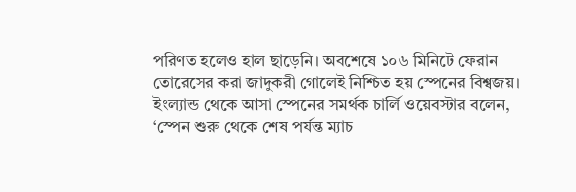পরিণত হলেও হাল ছাড়েনি। অবশেষে ১০৬ মিনিটে ফেরান তোরেসের করা জাদুকরী গোলেই নিশ্চিত হয় স্পেনের বিশ্বজয়।
ইংল্যান্ড থেকে আসা স্পেনের সমর্থক চার্লি ওয়েবস্টার বলেন, ‘স্পেন শুরু থেকে শেষ পর্যন্ত ম্যাচ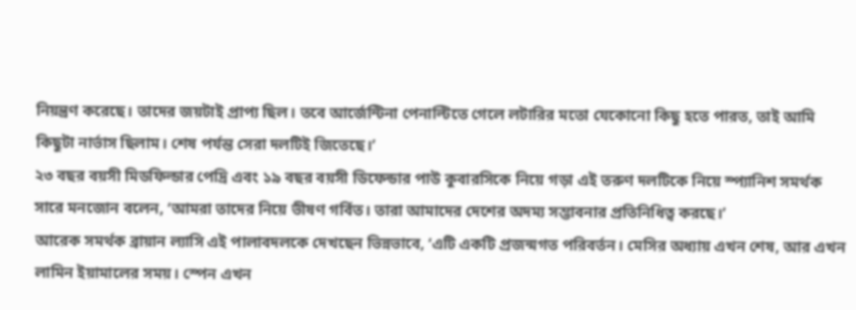নিয়ন্ত্রণ করেছে। তাদের জয়টাই প্রাপ্য ছিল। তবে আর্জেন্টিনা পেনাল্টিতে গেলে লটারির মতো যেকোনো কিছু হতে পারত, তাই আমি কিছুটা নার্ভাস ছিলাম। শেষ পর্যন্ত সেরা দলটিই জিতেছে।’
২৩ বছর বয়সী মিডফিল্ডার পেদ্রি এবং ১৯ বছর বয়সী ডিফেন্ডার পাউ কুবারসিকে নিয়ে গড়া এই তরুণ দলটিকে নিয়ে স্প্যানিশ সমর্থক সারে মনজোন বলেন, ‘আমরা তাদের নিয়ে ভীষণ গর্বিত। তারা আমাদের দেশের অদম্য সম্ভাবনার প্রতিনিধিত্ব করছে।’
আরেক সমর্থক ব্রায়ান ল্যাসি এই পালাবদলকে দেখছেন ভিন্নভাবে, ‘এটি একটি প্রজন্মগত পরিবর্তন। মেসির অধ্যায় এখন শেষ, আর এখন লামিন ইয়ামালের সময়। স্পেন এখন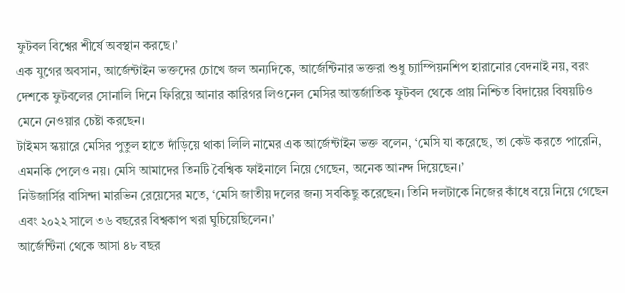ফুটবল বিশ্বের শীর্ষে অবস্থান করছে।’
এক যুগের অবসান, আর্জেন্টাইন ভক্তদের চোখে জল অন্যদিকে, আর্জেন্টিনার ভক্তরা শুধু চ্যাম্পিয়নশিপ হারানোর বেদনাই নয়, বরং দেশকে ফুটবলের সোনালি দিনে ফিরিয়ে আনার কারিগর লিওনেল মেসির আন্তর্জাতিক ফুটবল থেকে প্রায় নিশ্চিত বিদায়ের বিষয়টিও মেনে নেওয়ার চেষ্টা করছেন।
টাইমস স্কয়ারে মেসির পুতুল হাতে দাঁড়িয়ে থাকা লিলি নামের এক আর্জেন্টাইন ভক্ত বলেন, ‘মেসি যা করেছে, তা কেউ করতে পারেনি, এমনকি পেলেও নয়। মেসি আমাদের তিনটি বৈশ্বিক ফাইনালে নিয়ে গেছেন, অনেক আনন্দ দিয়েছেন।’
নিউজার্সির বাসিন্দা মারভিন রেয়েসের মতে, ‘মেসি জাতীয় দলের জন্য সবকিছু করেছেন। তিনি দলটাকে নিজের কাঁধে বয়ে নিয়ে গেছেন এবং ২০২২ সালে ৩৬ বছরের বিশ্বকাপ খরা ঘুচিয়েছিলেন।’
আর্জেন্টিনা থেকে আসা ৪৮ বছর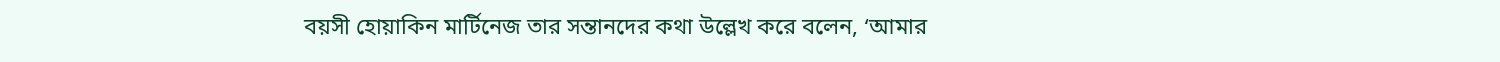বয়সী হোয়াকিন মার্টিনেজ তার সন্তানদের কথা উল্লেখ করে বলেন, ‘আমার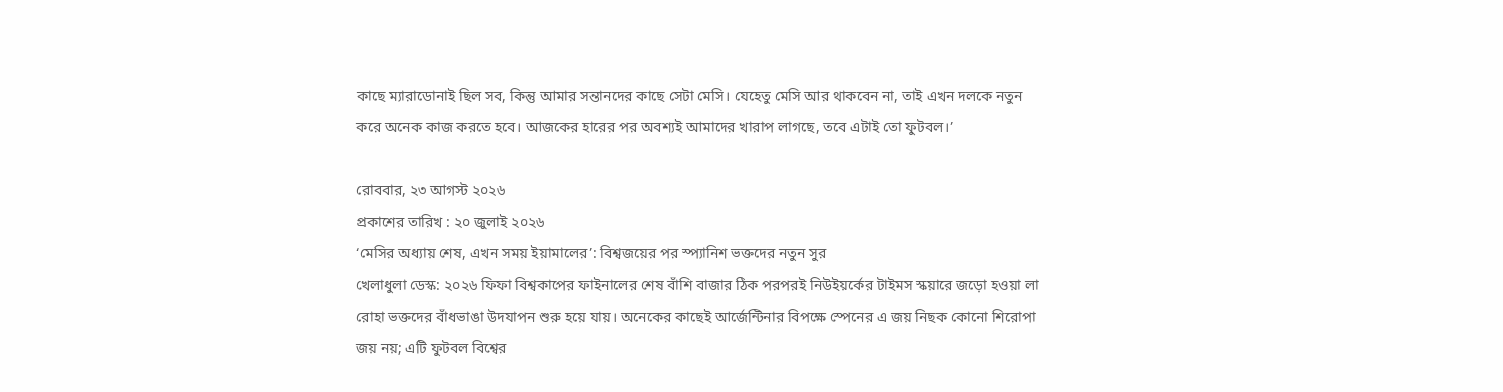কাছে ম্যারাডোনাই ছিল সব, কিন্তু আমার সন্তানদের কাছে সেটা মেসি। যেহেতু মেসি আর থাকবেন না, তাই এখন দলকে নতুন করে অনেক কাজ করতে হবে। আজকের হারের পর অবশ্যই আমাদের খারাপ লাগছে, তবে এটাই তো ফুটবল।’

রোববার, ২৩ আগস্ট ২০২৬
প্রকাশের তারিখ : ২০ জুলাই ২০২৬
‘মেসির অধ্যায় শেষ, এখন সময় ইয়ামালের’: বিশ্বজয়ের পর স্প্যানিশ ভক্তদের নতুন সুর
খেলাধুলা ডেস্ক: ২০২৬ ফিফা বিশ্বকাপের ফাইনালের শেষ বাঁশি বাজার ঠিক পরপরই নিউইয়র্কের টাইমস স্কয়ারে জড়ো হওয়া লা রোহা ভক্তদের বাঁধভাঙা উদযাপন শুরু হয়ে যায়। অনেকের কাছেই আর্জেন্টিনার বিপক্ষে স্পেনের এ জয় নিছক কোনো শিরোপা জয় নয়; এটি ফুটবল বিশ্বের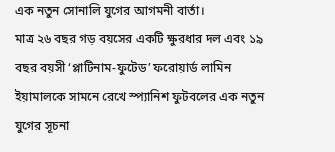এক নতুন সোনালি যুগের আগমনী বার্তা।
মাত্র ২৬ বছর গড় বয়সের একটি ক্ষুরধার দল এবং ১৯ বছর বয়সী ‘প্লাটিনাম-ফুটেড’ ফরোয়ার্ড লামিন ইয়ামালকে সামনে রেখে স্প্যানিশ ফুটবলের এক নতুন যুগের সূচনা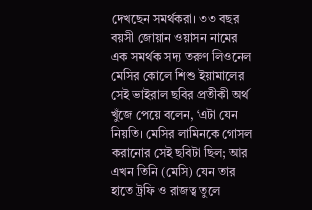দেখছেন সমর্থকরা। ৩৩ বছর বয়সী জোয়ান ওয়াসন নামের এক সমর্থক সদ্য তরুণ লিওনেল মেসির কোলে শিশু ইয়ামালের সেই ভাইরাল ছবির প্রতীকী অর্থ খুঁজে পেয়ে বলেন, ‘এটা যেন নিয়তি। মেসির লামিনকে গোসল করানোর সেই ছবিটা ছিল; আর এখন তিনি (মেসি) যেন তার হাতে ট্রফি ও রাজত্ব তুলে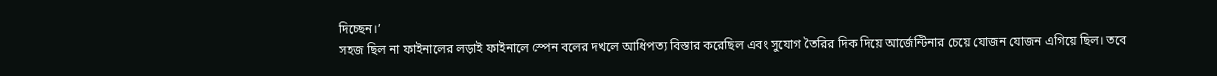দিচ্ছেন।’
সহজ ছিল না ফাইনালের লড়াই ফাইনালে স্পেন বলের দখলে আধিপত্য বিস্তার করেছিল এবং সুযোগ তৈরির দিক দিয়ে আর্জেন্টিনার চেয়ে যোজন যোজন এগিয়ে ছিল। তবে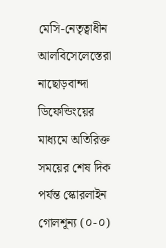মেসি-নেতৃত্বাধীন আলবিসেলেস্তেরা নাছোড়বান্দা ডিফেন্ডিংয়ের মাধ্যমে অতিরিক্ত সময়ের শেষ দিক পর্যন্ত স্কোরলাইন গোলশূন্য (০-০)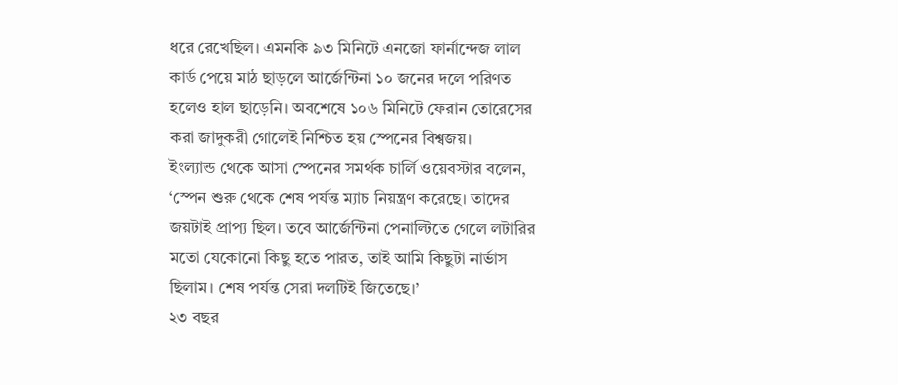ধরে রেখেছিল। এমনকি ৯৩ মিনিটে এনজো ফার্নান্দেজ লাল কার্ড পেয়ে মাঠ ছাড়লে আর্জেন্টিনা ১০ জনের দলে পরিণত হলেও হাল ছাড়েনি। অবশেষে ১০৬ মিনিটে ফেরান তোরেসের করা জাদুকরী গোলেই নিশ্চিত হয় স্পেনের বিশ্বজয়।
ইংল্যান্ড থেকে আসা স্পেনের সমর্থক চার্লি ওয়েবস্টার বলেন, ‘স্পেন শুরু থেকে শেষ পর্যন্ত ম্যাচ নিয়ন্ত্রণ করেছে। তাদের জয়টাই প্রাপ্য ছিল। তবে আর্জেন্টিনা পেনাল্টিতে গেলে লটারির মতো যেকোনো কিছু হতে পারত, তাই আমি কিছুটা নার্ভাস ছিলাম। শেষ পর্যন্ত সেরা দলটিই জিতেছে।’
২৩ বছর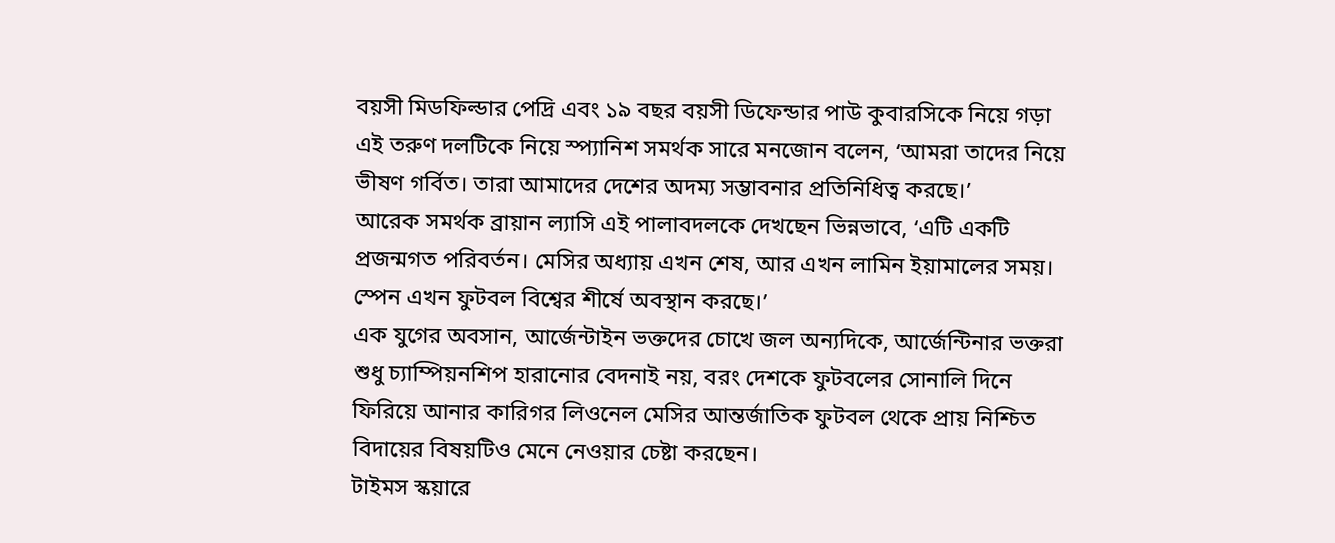বয়সী মিডফিল্ডার পেদ্রি এবং ১৯ বছর বয়সী ডিফেন্ডার পাউ কুবারসিকে নিয়ে গড়া এই তরুণ দলটিকে নিয়ে স্প্যানিশ সমর্থক সারে মনজোন বলেন, ‘আমরা তাদের নিয়ে ভীষণ গর্বিত। তারা আমাদের দেশের অদম্য সম্ভাবনার প্রতিনিধিত্ব করছে।’
আরেক সমর্থক ব্রায়ান ল্যাসি এই পালাবদলকে দেখছেন ভিন্নভাবে, ‘এটি একটি প্রজন্মগত পরিবর্তন। মেসির অধ্যায় এখন শেষ, আর এখন লামিন ইয়ামালের সময়। স্পেন এখন ফুটবল বিশ্বের শীর্ষে অবস্থান করছে।’
এক যুগের অবসান, আর্জেন্টাইন ভক্তদের চোখে জল অন্যদিকে, আর্জেন্টিনার ভক্তরা শুধু চ্যাম্পিয়নশিপ হারানোর বেদনাই নয়, বরং দেশকে ফুটবলের সোনালি দিনে ফিরিয়ে আনার কারিগর লিওনেল মেসির আন্তর্জাতিক ফুটবল থেকে প্রায় নিশ্চিত বিদায়ের বিষয়টিও মেনে নেওয়ার চেষ্টা করছেন।
টাইমস স্কয়ারে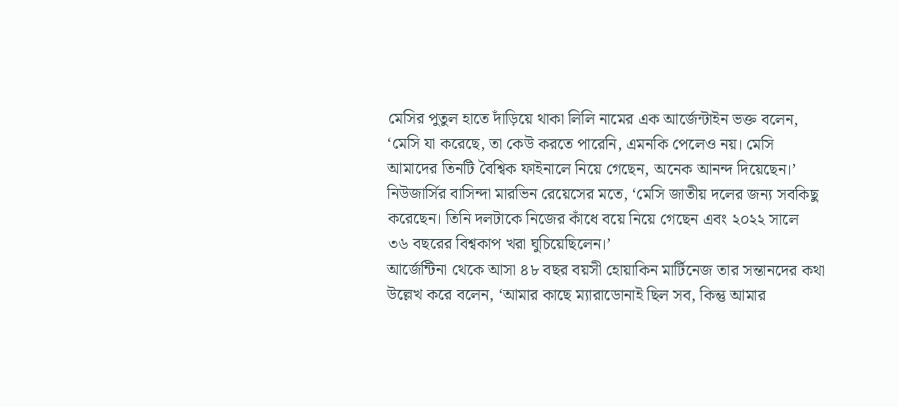মেসির পুতুল হাতে দাঁড়িয়ে থাকা লিলি নামের এক আর্জেন্টাইন ভক্ত বলেন, ‘মেসি যা করেছে, তা কেউ করতে পারেনি, এমনকি পেলেও নয়। মেসি আমাদের তিনটি বৈশ্বিক ফাইনালে নিয়ে গেছেন, অনেক আনন্দ দিয়েছেন।’
নিউজার্সির বাসিন্দা মারভিন রেয়েসের মতে, ‘মেসি জাতীয় দলের জন্য সবকিছু করেছেন। তিনি দলটাকে নিজের কাঁধে বয়ে নিয়ে গেছেন এবং ২০২২ সালে ৩৬ বছরের বিশ্বকাপ খরা ঘুচিয়েছিলেন।’
আর্জেন্টিনা থেকে আসা ৪৮ বছর বয়সী হোয়াকিন মার্টিনেজ তার সন্তানদের কথা উল্লেখ করে বলেন, ‘আমার কাছে ম্যারাডোনাই ছিল সব, কিন্তু আমার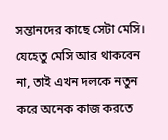সন্তানদের কাছে সেটা মেসি। যেহেতু মেসি আর থাকবেন না, তাই এখন দলকে নতুন করে অনেক কাজ করতে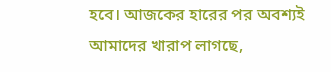হবে। আজকের হারের পর অবশ্যই আমাদের খারাপ লাগছে,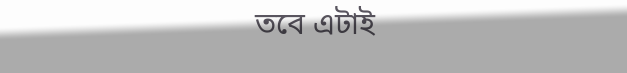তবে এটাই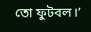তো ফুটবল।’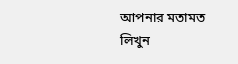আপনার মতামত লিখুন